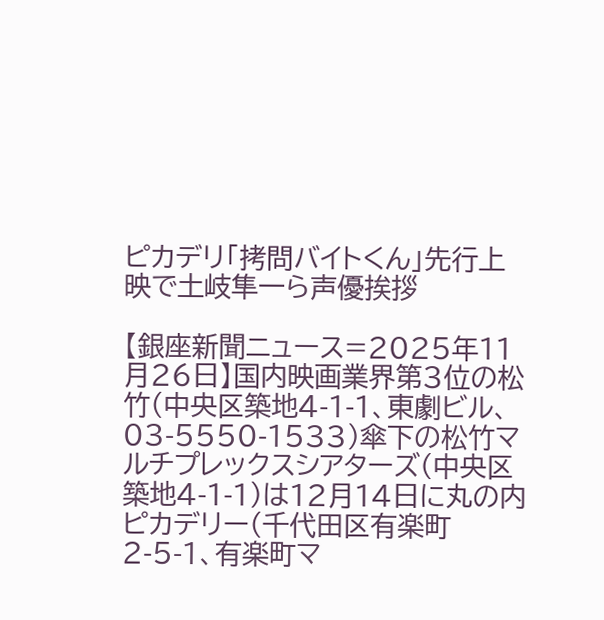ピカデリ「拷問バイトくん」先行上映で土岐隼一ら声優挨拶

【銀座新聞ニュース=2025年11月26日】国内映画業界第3位の松竹(中央区築地4-1-1、東劇ビル、03-5550-1533)傘下の松竹マルチプレックスシアターズ(中央区築地4-1-1)は12月14日に丸の内ピカデリー(千代田区有楽町2-5-1、有楽町マ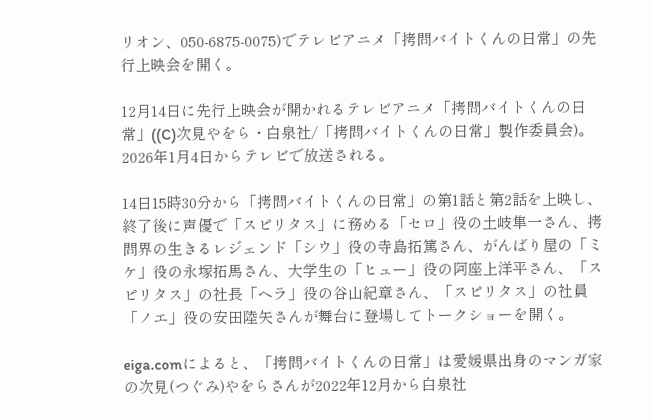リオン、050-6875-0075)でテレビアニメ「拷問バイトくんの日常」の先行上映会を開く。

12月14日に先行上映会が開かれるテレビアニメ「拷問バイトくんの日常」((C)次見やをら・白泉社/「拷問バイトくんの日常」製作委員会)。2026年1月4日からテレビで放送される。

14日15時30分から「拷問バイトくんの日常」の第1話と第2話を上映し、終了後に声優で「スピリタス」に務める「セロ」役の土岐隼一さん、拷問界の生きるレジェンド「シウ」役の寺島拓篤さん、がんばり屋の「ミケ」役の永塚拓馬さん、大学生の「ヒュー」役の阿座上洋平さん、「スピリタス」の社長「ヘラ」役の谷山紀章さん、「スピリタス」の社員「ノエ」役の安田陸矢さんが舞台に登場してトークショーを開く。

eiga.comによると、「拷問バイトくんの日常」は愛媛県出身のマンガ家の次見(つぐみ)やをらさんが2022年12月から白泉社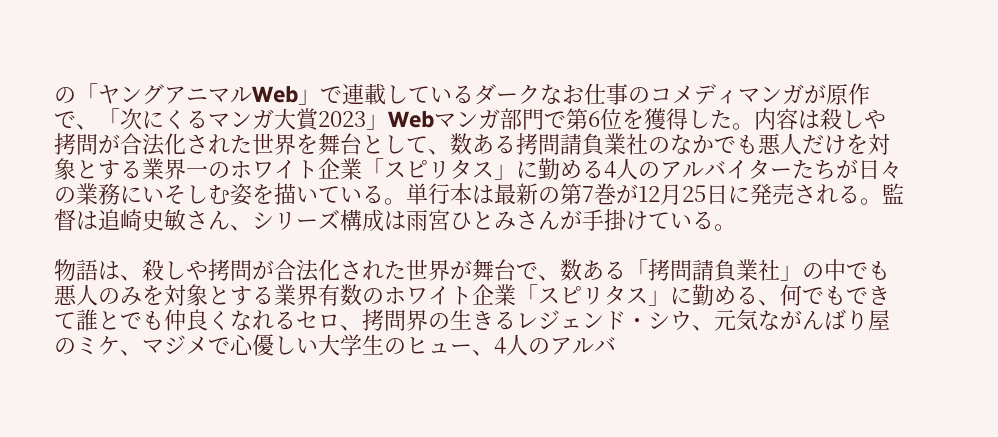の「ヤングアニマルWeb」で連載しているダークなお仕事のコメディマンガが原作で、「次にくるマンガ大賞2023」Webマンガ部門で第6位を獲得した。内容は殺しや拷問が合法化された世界を舞台として、数ある拷問請負業社のなかでも悪人だけを対象とする業界一のホワイト企業「スピリタス」に勤める4人のアルバイターたちが日々の業務にいそしむ姿を描いている。単行本は最新の第7巻が12月25日に発売される。監督は追崎史敏さん、シリーズ構成は雨宮ひとみさんが手掛けている。

物語は、殺しや拷問が合法化された世界が舞台で、数ある「拷問請負業社」の中でも悪人のみを対象とする業界有数のホワイト企業「スピリタス」に勤める、何でもできて誰とでも仲良くなれるセロ、拷問界の生きるレジェンド・シウ、元気ながんばり屋のミケ、マジメで心優しい大学生のヒュー、4人のアルバ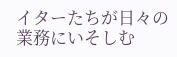イターたちが日々の業務にいそしむ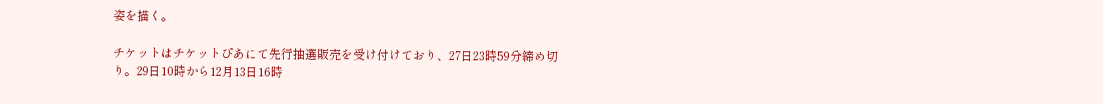姿を描く。

チケットはチケットぴあにて先行抽選販売を受け付けており、27日23時59分締め切り。29日10時から12月13日16時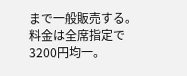まで一般販売する。料金は全席指定で3200円均一。